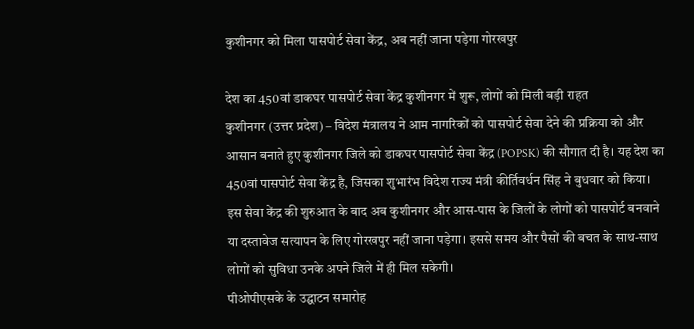कुशीनगर को मिला पासपोर्ट सेवा केंद्र, अब नहीं जाना पड़ेगा गोरखपुर

देश का 450वां डाकघर पासपोर्ट सेवा केंद्र कुशीनगर में शुरू, लोगों को मिली बड़ी राहत
कुशीनगर (उत्तर प्रदेश) – विदेश मंत्रालय ने आम नागरिकों को पासपोर्ट सेवा देने की प्रक्रिया को और आसान बनाते हुए कुशीनगर जिले को डाकघर पासपोर्ट सेवा केंद्र (POPSK) की सौगात दी है। यह देश का 450वां पासपोर्ट सेवा केंद्र है, जिसका शुभारंभ विदेश राज्य मंत्री कीर्तिवर्धन सिंह ने बुधवार को किया।
इस सेवा केंद्र की शुरुआत के बाद अब कुशीनगर और आस-पास के जिलों के लोगों को पासपोर्ट बनवाने या दस्तावेज सत्यापन के लिए गोरखपुर नहीं जाना पड़ेगा। इससे समय और पैसों की बचत के साथ-साथ लोगों को सुविधा उनके अपने जिले में ही मिल सकेगी।
पीओपीएसके के उद्घाटन समारोह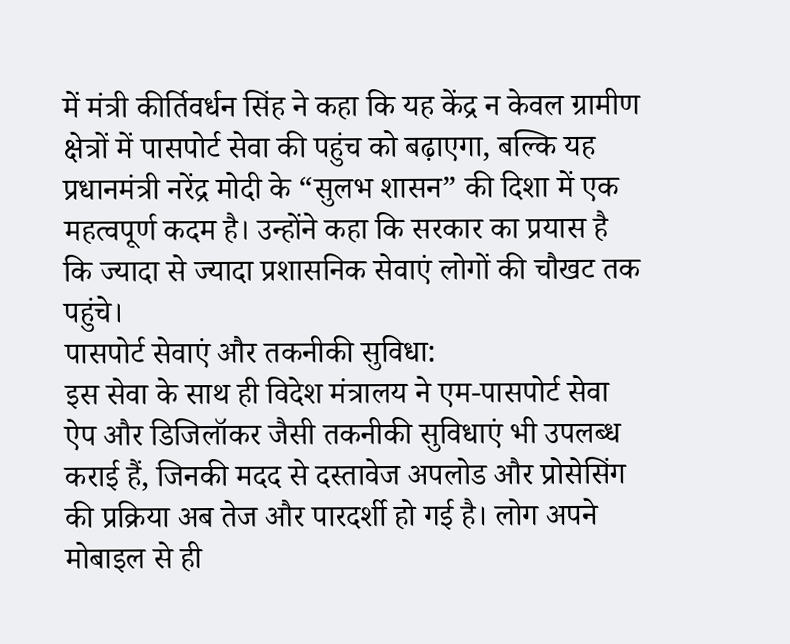में मंत्री कीर्तिवर्धन सिंह ने कहा कि यह केंद्र न केवल ग्रामीण क्षेत्रों में पासपोर्ट सेवा की पहुंच को बढ़ाएगा, बल्कि यह प्रधानमंत्री नरेंद्र मोदी के “सुलभ शासन” की दिशा में एक महत्वपूर्ण कदम है। उन्होंने कहा कि सरकार का प्रयास है कि ज्यादा से ज्यादा प्रशासनिक सेवाएं लोगों की चौखट तक पहुंचे।
पासपोर्ट सेवाएं और तकनीकी सुविधा:
इस सेवा के साथ ही विदेश मंत्रालय ने एम-पासपोर्ट सेवा ऐप और डिजिलॉकर जैसी तकनीकी सुविधाएं भी उपलब्ध कराई हैं, जिनकी मदद से दस्तावेज अपलोड और प्रोसेसिंग की प्रक्रिया अब तेज और पारदर्शी हो गई है। लोग अपने मोबाइल से ही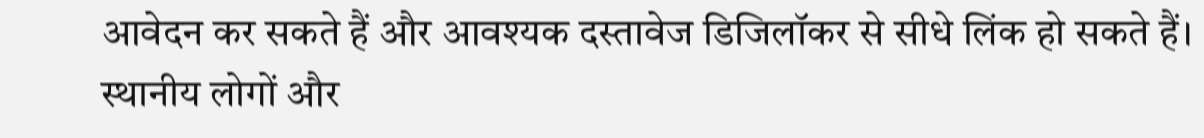आवेदन कर सकते हैं और आवश्यक दस्तावेज डिजिलॉकर से सीधे लिंक हो सकते हैं।
स्थानीय लोगों और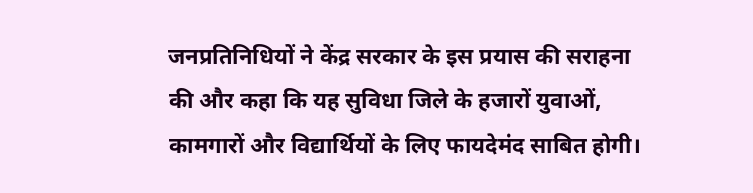जनप्रतिनिधियों ने केंद्र सरकार के इस प्रयास की सराहना की और कहा कि यह सुविधा जिले के हजारों युवाओं, कामगारों और विद्यार्थियों के लिए फायदेमंद साबित होगी।